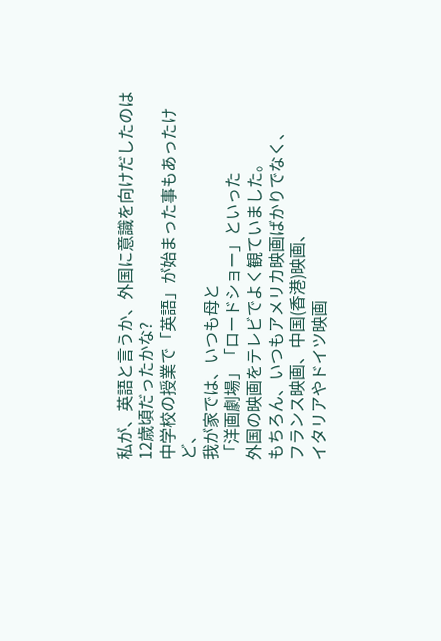私が、英語と言うか、外国に意識を向けだしたのは
12歳頃だったかな?
中学校の授業で「英語」が始まった事もあったけど、
我が家では、いつも母と
「洋画劇場」「ロードショー」といった
外国の映画をテレビでよく観ていました。
もちろん、いつもアメリカ映画ばかりでなく、
フランス映画、中国(香港)映画、
イタリアやドイツ映画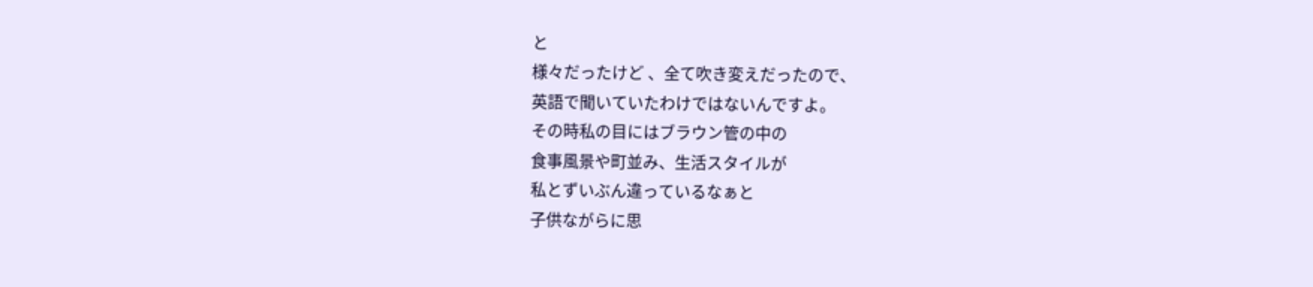と
様々だったけど 、全て吹き変えだったので、
英語で聞いていたわけではないんですよ。
その時私の目にはブラウン管の中の
食事風景や町並み、生活スタイルが
私とずいぶん違っているなぁと
子供ながらに思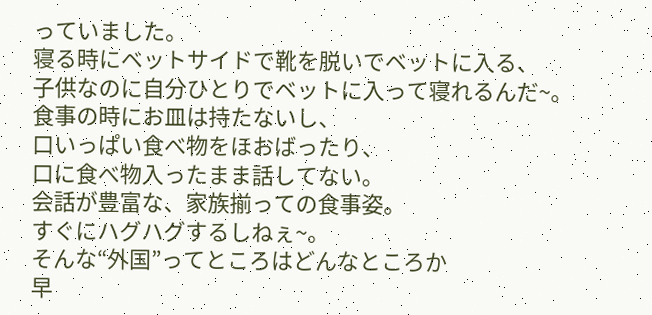っていました。
寝る時にベットサイドで靴を脱いでベットに入る、
子供なのに自分ひとりでベットに入って寝れるんだ~。
食事の時にお皿は持たないし、
口いっぱい食べ物をほおばったり、
口に食べ物入ったまま話してない。
会話が豊富な、家族揃っての食事姿。
すぐにハグハグするしねぇ~。
そんな“外国”ってところはどんなところか
早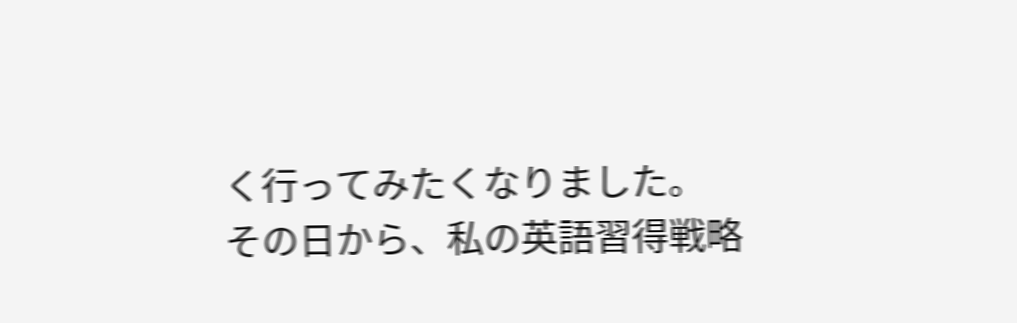く行ってみたくなりました。
その日から、私の英語習得戦略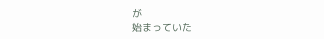が
始まっていた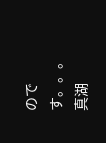のです。。。
真湖